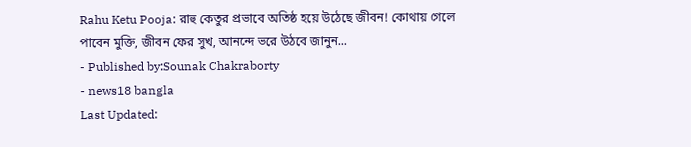Rahu Ketu Pooja: রাহু কেতুর প্রভাবে অতিষ্ঠ হয়ে উঠেছে জীবন! কোথায় গেলে পাবেন মুক্তি, জীবন ফের সুখ, আনন্দে ভরে উঠবে জানুন...
- Published by:Sounak Chakraborty
- news18 bangla
Last Updated: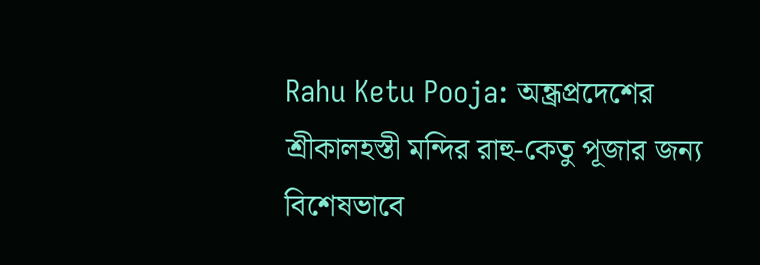Rahu Ketu Pooja: অন্ধ্রপ্রদেশের শ্রীকালহস্তী মন্দির রাহু-কেতু পূজার জন্য বিশেষভাবে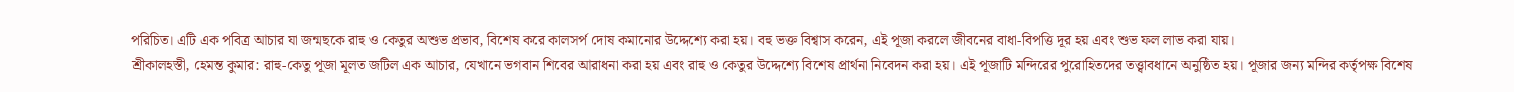পরিচিত। এটি এক পবিত্র আচার যা জন্মছকে রাহু ও কেতুর অশুভ প্রভাব, বিশেষ করে কালসর্প দোষ কমানোর উদ্দেশ্যে করা হয়। বহু ভক্ত বিশ্বাস করেন, এই পূজা করলে জীবনের বাধা-বিপত্তি দূর হয় এবং শুভ ফল লাভ করা যায়।
শ্রীকালহস্তী, হেমন্ত কুমার: রাহু-কেতু পূজা মূলত জটিল এক আচার, যেখানে ভগবান শিবের আরাধনা করা হয় এবং রাহু ও কেতুর উদ্দেশ্যে বিশেষ প্রার্থনা নিবেদন করা হয়। এই পূজাটি মন্দিরের পুরোহিতদের তত্ত্বাবধানে অনুষ্ঠিত হয়। পূজার জন্য মন্দির কর্তৃপক্ষ বিশেষ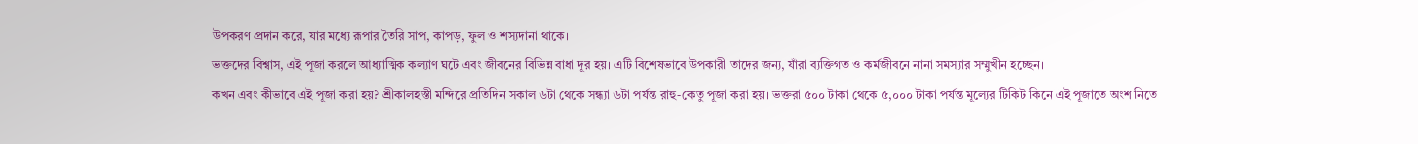উপকরণ প্রদান করে, যার মধ্যে রূপার তৈরি সাপ, কাপড়, ফুল ও শস্যদানা থাকে।
ভক্তদের বিশ্বাস, এই পূজা করলে আধ্যাত্মিক কল্যাণ ঘটে এবং জীবনের বিভিন্ন বাধা দূর হয়। এটি বিশেষভাবে উপকারী তাদের জন্য, যাঁরা ব্যক্তিগত ও কর্মজীবনে নানা সমস্যার সম্মুখীন হচ্ছেন।
কখন এবং কীভাবে এই পূজা করা হয়? শ্রীকালহস্তী মন্দিরে প্রতিদিন সকাল ৬টা থেকে সন্ধ্যা ৬টা পর্যন্ত রাহু-কেতু পূজা করা হয়। ভক্তরা ৫০০ টাকা থেকে ৫,০০০ টাকা পর্যন্ত মূল্যের টিকিট কিনে এই পূজাতে অংশ নিতে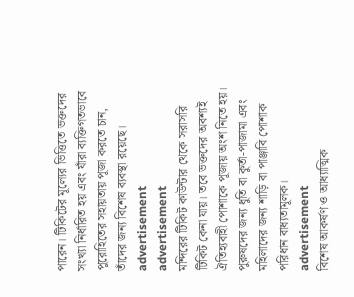পারেন। টিকিটের মূল্যের ভিত্তিতে ভক্তদের সংখ্যা নির্ধারিত হয় এবং যাঁরা ব্যক্তিগতভাবে পুরোহিতের সহায়তায় পূজা করতে চান, তাঁদের জন্য বিশেষ ব্যবস্থা রয়েছে।
advertisement
advertisement
মন্দিরের টিকিট কাউন্টার থেকে সরাসরি টিকিট কেনা যায়। তবে ভক্তদের অবশ্যই ঐতিহ্যবাহী পোশাকে পূজায় অংশ নিতে হয়। পুরুষদের জন্য ধুতি বা কুর্তা-পাজামা এবং মহিলাদের জন্য শাড়ি বা পাঞ্জাবি পোশাক পরিধান বাধ্যতামূলক।
advertisement
বিশেষ আকর্ষণ ও আধ্যাত্মিক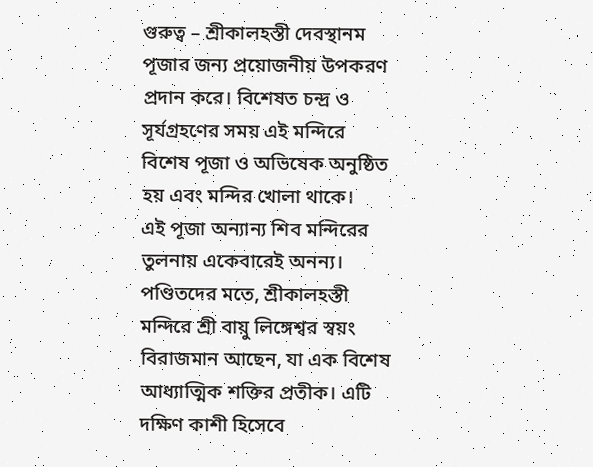গুরুত্ব – শ্রীকালহস্তী দেবস্থানম পূজার জন্য প্রয়োজনীয় উপকরণ প্রদান করে। বিশেষত চন্দ্র ও সূর্যগ্রহণের সময় এই মন্দিরে বিশেষ পূজা ও অভিষেক অনুষ্ঠিত হয় এবং মন্দির খোলা থাকে।
এই পূজা অন্যান্য শিব মন্দিরের তুলনায় একেবারেই অনন্য। পণ্ডিতদের মতে, শ্রীকালহস্তী মন্দিরে শ্রী বায়ু লিঙ্গেশ্বর স্বয়ং বিরাজমান আছেন, যা এক বিশেষ আধ্যাত্মিক শক্তির প্রতীক। এটি দক্ষিণ কাশী হিসেবে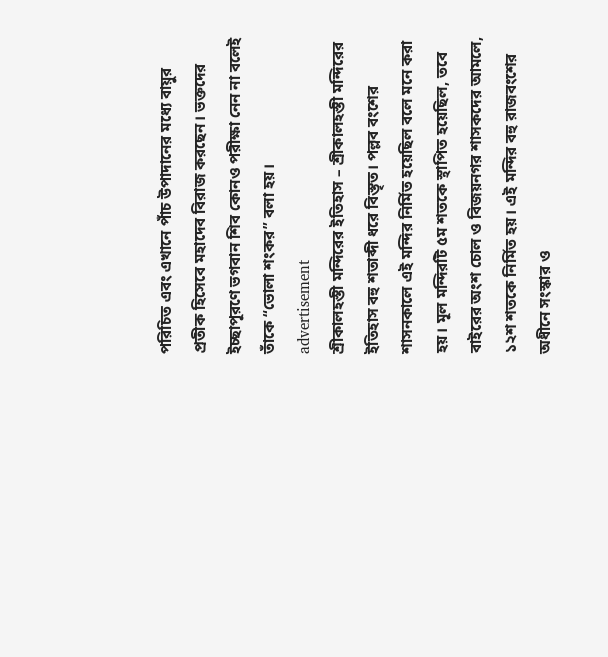পরিচিত এবং এখানে পাঁচ উপাদানের মধ্যে বায়ুর প্রতীক হিসেবে মহাদেব বিরাজ করছেন। ভক্তদের ইচ্ছাপূরণে ভগবান শিব কোনও পরীক্ষা নেন না বলেই তাঁকে “ভোলা শংকর” বলা হয়।
advertisement
শ্রীকালহস্তী মন্দিরের ইতিহাস – শ্রীকালহস্তী মন্দিরের ইতিহাস বহু শতাব্দী ধরে বিস্তৃত। পল্লব বংশের শাসনকালে এই মন্দির নির্মিত হয়েছিল বলে মনে করা হয়। মূল মন্দিরটি ৫ম শতকে স্থাপিত হয়েছিল, তবে বাইরের অংশ চোল ও বিজয়নগর শাসকদের আমলে, ১২শ শতকে নির্মিত হয়। এই মন্দির বহু রাজবংশের অধীনে সংস্কার ও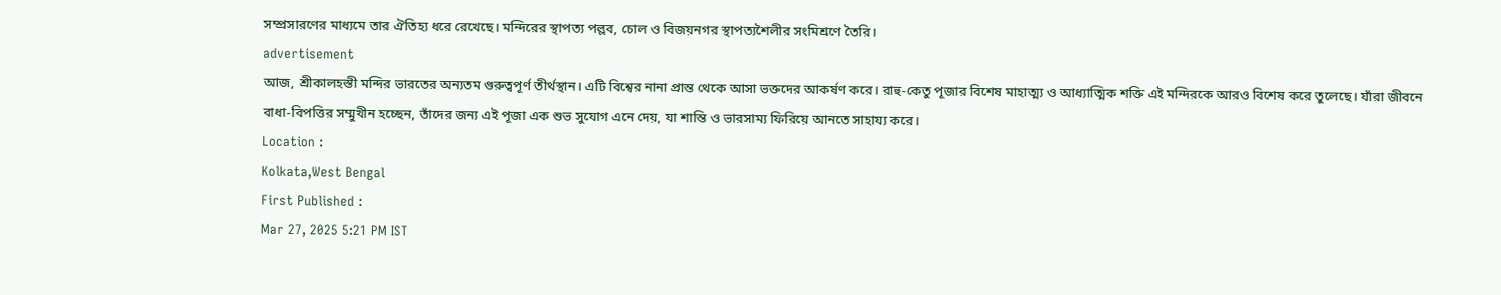সম্প্রসারণের মাধ্যমে তার ঐতিহ্য ধরে রেখেছে। মন্দিরের স্থাপত্য পল্লব, চোল ও বিজয়নগর স্থাপত্যশৈলীর সংমিশ্রণে তৈরি।
advertisement
আজ, শ্রীকালহস্তী মন্দির ভারতের অন্যতম গুরুত্বপূর্ণ তীর্থস্থান। এটি বিশ্বের নানা প্রান্ত থেকে আসা ভক্তদের আকর্ষণ করে। রাহু-কেতু পূজার বিশেষ মাহাত্ম্য ও আধ্যাত্মিক শক্তি এই মন্দিরকে আরও বিশেষ করে তুলেছে। যাঁরা জীবনে বাধা-বিপত্তির সম্মুখীন হচ্ছেন, তাঁদের জন্য এই পূজা এক শুভ সুযোগ এনে দেয়, যা শান্তি ও ভারসাম্য ফিরিয়ে আনতে সাহায্য করে।
Location :
Kolkata,West Bengal
First Published :
Mar 27, 2025 5:21 PM IST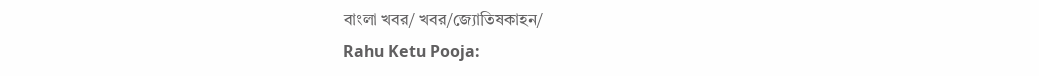বাংলা খবর/ খবর/জ্যোতিষকাহন/
Rahu Ketu Pooja: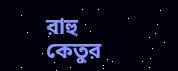রাহু কেতুর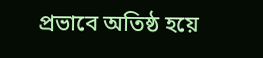প্রভাবে অতিষ্ঠ হয়ে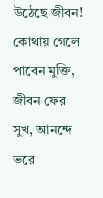উঠেছে জীবন! কোথায় গেলে পাবেন মুক্তি, জীবন ফের সুখ, আনন্দে ভরে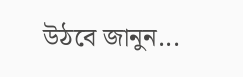উঠবে জানুন...